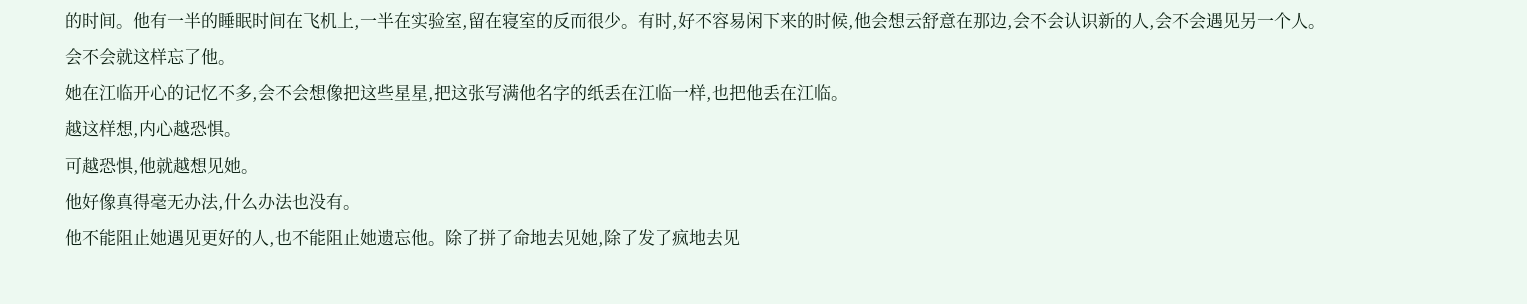的时间。他有一半的睡眠时间在飞机上,一半在实验室,留在寝室的反而很少。有时,好不容易闲下来的时候,他会想云舒意在那边,会不会认识新的人,会不会遇见另一个人。
会不会就这样忘了他。
她在江临开心的记忆不多,会不会想像把这些星星,把这张写满他名字的纸丢在江临一样,也把他丢在江临。
越这样想,内心越恐惧。
可越恐惧,他就越想见她。
他好像真得毫无办法,什么办法也没有。
他不能阻止她遇见更好的人,也不能阻止她遗忘他。除了拼了命地去见她,除了发了疯地去见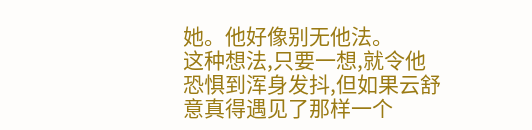她。他好像别无他法。
这种想法,只要一想,就令他恐惧到浑身发抖,但如果云舒意真得遇见了那样一个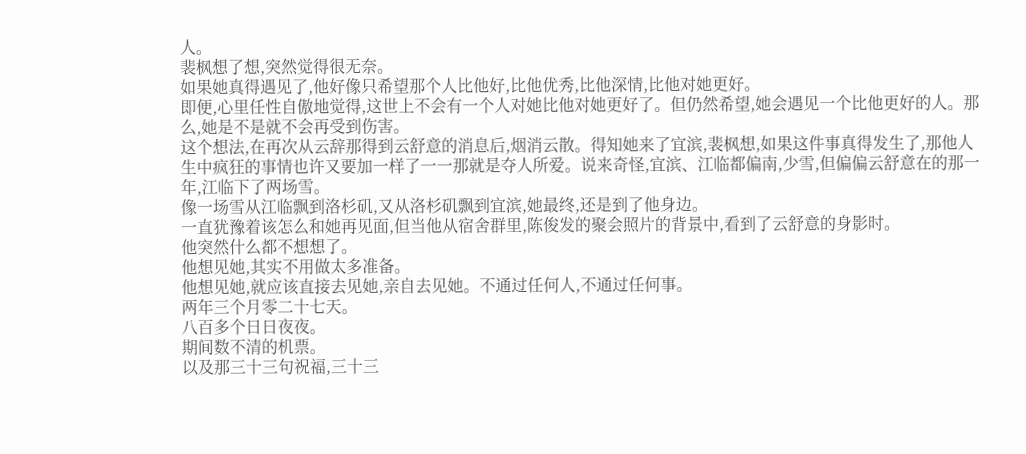人。
裴枫想了想,突然觉得很无奈。
如果她真得遇见了,他好像只希望那个人比他好,比他优秀,比他深情,比他对她更好。
即便,心里任性自傲地觉得,这世上不会有一个人对她比他对她更好了。但仍然希望,她会遇见一个比他更好的人。那么,她是不是就不会再受到伤害。
这个想法,在再次从云辞那得到云舒意的消息后,烟消云散。得知她来了宜滨,裴枫想,如果这件事真得发生了,那他人生中疯狂的事情也许又要加一样了一一那就是夺人所爱。说来奇怪,宜滨、江临都偏南,少雪,但偏偏云舒意在的那一年,江临下了两场雪。
像一场雪从江临飘到洛杉矶,又从洛杉矶飘到宜滨,她最终,还是到了他身边。
一直犹豫着该怎么和她再见面,但当他从宿舍群里,陈俊发的聚会照片的背景中,看到了云舒意的身影时。
他突然什么都不想想了。
他想见她,其实不用做太多准备。
他想见她,就应该直接去见她,亲自去见她。不通过任何人,不通过任何事。
两年三个月零二十七天。
八百多个日日夜夜。
期间数不清的机票。
以及那三十三句祝福,三十三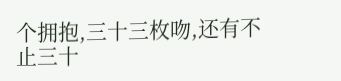个拥抱,三十三枚吻,还有不止三十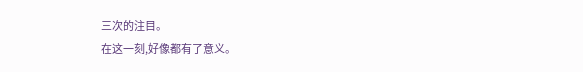三次的注目。
在这一刻,好像都有了意义。